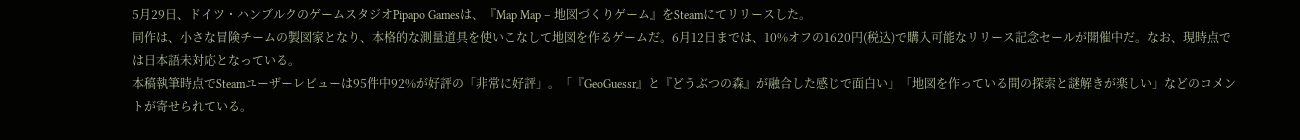5月29日、ドイツ・ハンブルクのゲームスタジオPipapo Gamesは、『Map Map – 地図づくりゲーム』をSteamにてリリースした。
同作は、小さな冒険チームの製図家となり、本格的な測量道具を使いこなして地図を作るゲームだ。6月12日までは、10%オフの1620円(税込)で購入可能なリリース記念セールが開催中だ。なお、現時点では日本語未対応となっている。
本稿執筆時点でSteamユーザーレビューは95件中92%が好評の「非常に好評」。「『GeoGuessr』と『どうぶつの森』が融合した感じで面白い」「地図を作っている間の探索と謎解きが楽しい」などのコメントが寄せられている。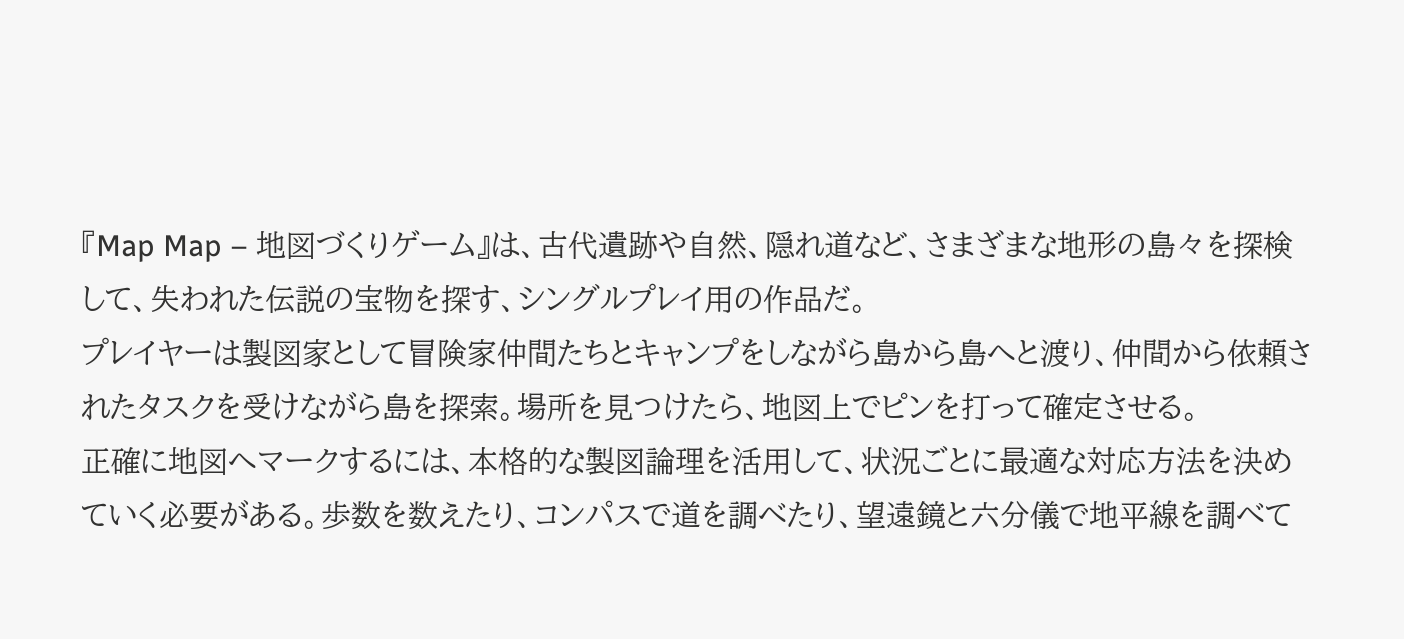『Map Map – 地図づくりゲーム』は、古代遺跡や自然、隠れ道など、さまざまな地形の島々を探検して、失われた伝説の宝物を探す、シングルプレイ用の作品だ。
プレイヤーは製図家として冒険家仲間たちとキャンプをしながら島から島へと渡り、仲間から依頼されたタスクを受けながら島を探索。場所を見つけたら、地図上でピンを打って確定させる。
正確に地図へマークするには、本格的な製図論理を活用して、状況ごとに最適な対応方法を決めていく必要がある。歩数を数えたり、コンパスで道を調べたり、望遠鏡と六分儀で地平線を調べて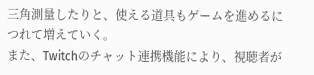三角測量したりと、使える道具もゲームを進めるにつれて増えていく。
また、Twitchのチャット連携機能により、視聴者が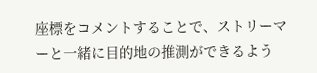座標をコメントすることで、ストリーマーと一緒に目的地の推測ができるよう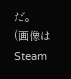だ。
(画像はSteam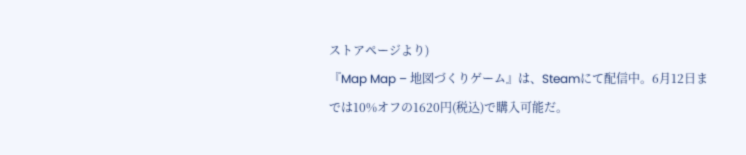ストアページより)
『Map Map – 地図づくりゲーム』は、Steamにて配信中。6月12日までは10%オフの1620円(税込)で購入可能だ。